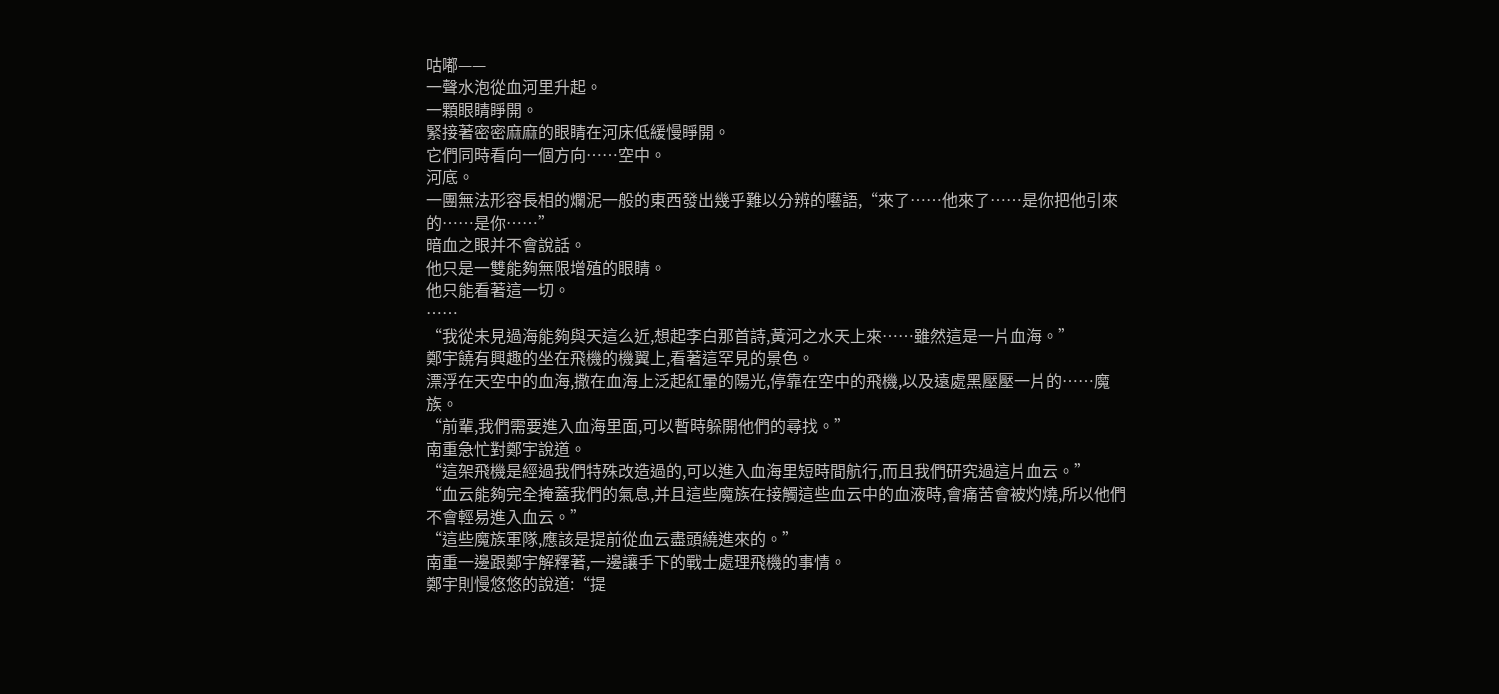咕嘟——
一聲水泡從血河里升起。
一顆眼睛睜開。
緊接著密密麻麻的眼睛在河床低緩慢睜開。
它們同時看向一個方向……空中。
河底。
一團無法形容長相的爛泥一般的東西發出幾乎難以分辨的囈語,“來了……他來了……是你把他引來的……是你……”
暗血之眼并不會說話。
他只是一雙能夠無限增殖的眼睛。
他只能看著這一切。
……
“我從未見過海能夠與天這么近,想起李白那首詩,黃河之水天上來……雖然這是一片血海。”
鄭宇饒有興趣的坐在飛機的機翼上,看著這罕見的景色。
漂浮在天空中的血海,撒在血海上泛起紅暈的陽光,停靠在空中的飛機,以及遠處黑壓壓一片的……魔族。
“前輩,我們需要進入血海里面,可以暫時躲開他們的尋找。”
南重急忙對鄭宇說道。
“這架飛機是經過我們特殊改造過的,可以進入血海里短時間航行,而且我們研究過這片血云。”
“血云能夠完全掩蓋我們的氣息,并且這些魔族在接觸這些血云中的血液時,會痛苦會被灼燒,所以他們不會輕易進入血云。”
“這些魔族軍隊,應該是提前從血云盡頭繞進來的。”
南重一邊跟鄭宇解釋著,一邊讓手下的戰士處理飛機的事情。
鄭宇則慢悠悠的說道:“提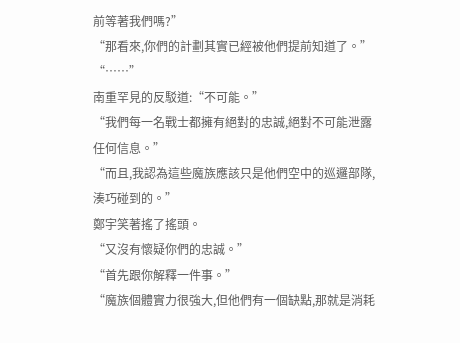前等著我們嗎?”
“那看來,你們的計劃其實已經被他們提前知道了。”
“……”
南重罕見的反駁道:“不可能。”
“我們每一名戰士都擁有絕對的忠誠,絕對不可能泄露任何信息。”
“而且,我認為這些魔族應該只是他們空中的巡邏部隊,湊巧碰到的。”
鄭宇笑著搖了搖頭。
“又沒有懷疑你們的忠誠。”
“首先跟你解釋一件事。”
“魔族個體實力很強大,但他們有一個缺點,那就是消耗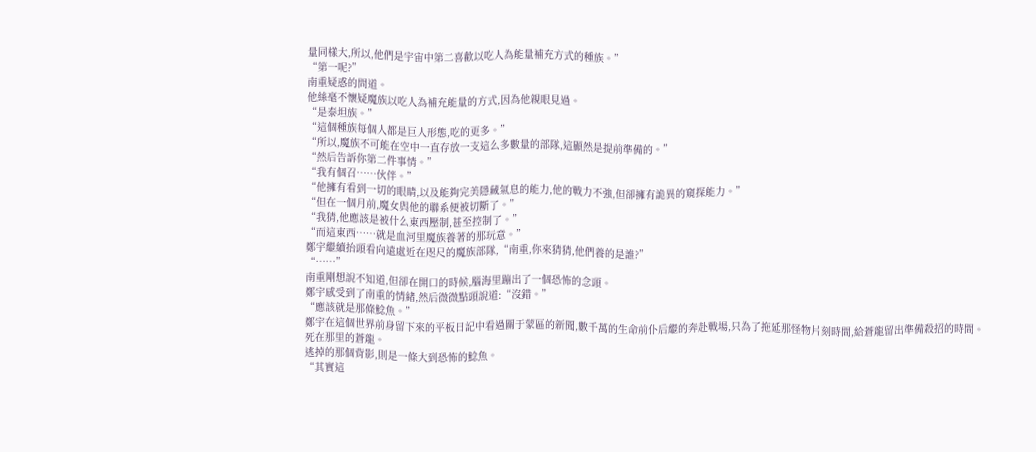量同樣大,所以,他們是宇宙中第二喜歡以吃人為能量補充方式的種族。”
“第一呢?”
南重疑惑的問道。
他絲毫不懷疑魔族以吃人為補充能量的方式,因為他親眼見過。
“是泰坦族。”
“這個種族每個人都是巨人形態,吃的更多。”
“所以,魔族不可能在空中一直存放一支這么多數量的部隊,這顯然是提前準備的。”
“然后告訴你第二件事情。”
“我有個召……伙伴。”
“他擁有看到一切的眼睛,以及能夠完美隱藏氣息的能力,他的戰力不強,但卻擁有詭異的窺探能力。”
“但在一個月前,魔女與他的聯系便被切斷了。”
“我猜,他應該是被什么東西壓制,甚至控制了。”
“而這東西……就是血河里魔族養著的那玩意。”
鄭宇繼續抬頭看向遠處近在咫尺的魔族部隊,“南重,你來猜猜,他們養的是誰?”
“……”
南重剛想說不知道,但卻在開口的時候,腦海里蹦出了一個恐怖的念頭。
鄭宇感受到了南重的情緒,然后微微點頭說道:“沒錯。”
“應該就是那條鯰魚。”
鄭宇在這個世界前身留下來的平板日記中看過關于蒙區的新聞,數千萬的生命前仆后繼的奔赴戰場,只為了拖延那怪物片刻時間,給蒼龍留出準備殺招的時間。
死在那里的蒼龍。
逃掉的那個背影,則是一條大到恐怖的鯰魚。
“其實這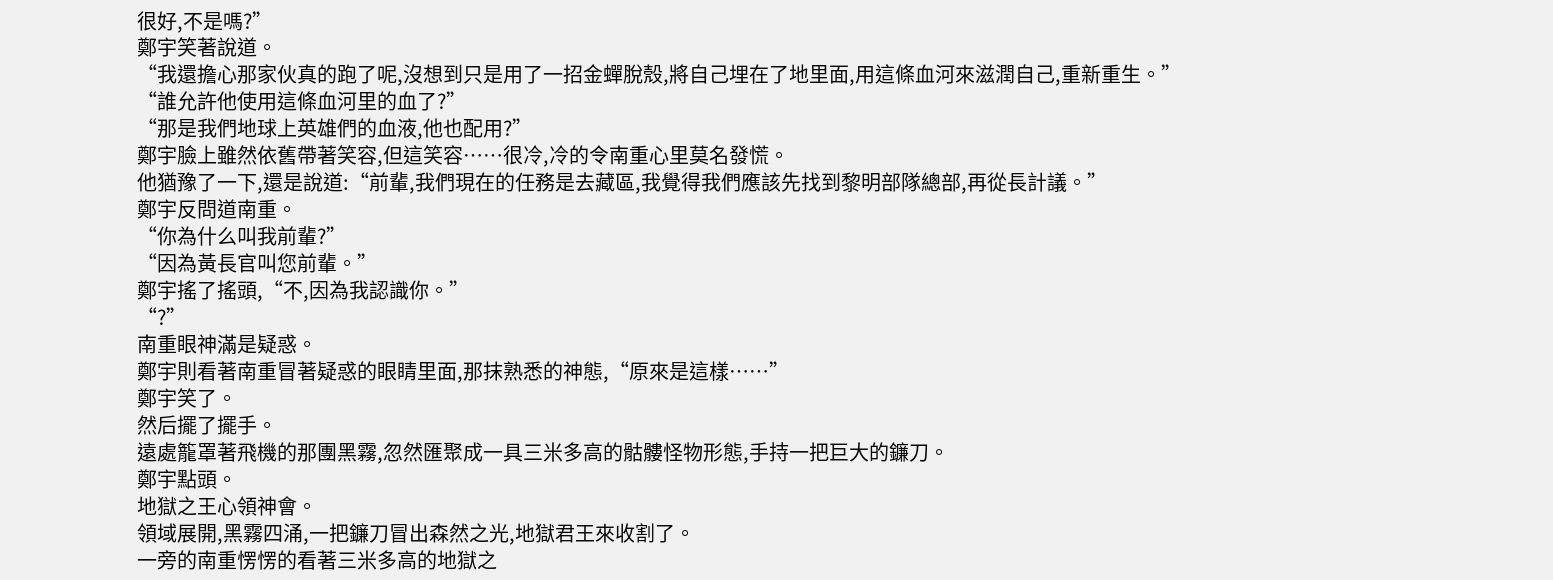很好,不是嗎?”
鄭宇笑著說道。
“我還擔心那家伙真的跑了呢,沒想到只是用了一招金蟬脫殼,將自己埋在了地里面,用這條血河來滋潤自己,重新重生。”
“誰允許他使用這條血河里的血了?”
“那是我們地球上英雄們的血液,他也配用?”
鄭宇臉上雖然依舊帶著笑容,但這笑容……很冷,冷的令南重心里莫名發慌。
他猶豫了一下,還是說道:“前輩,我們現在的任務是去藏區,我覺得我們應該先找到黎明部隊總部,再從長計議。”
鄭宇反問道南重。
“你為什么叫我前輩?”
“因為黃長官叫您前輩。”
鄭宇搖了搖頭,“不,因為我認識你。”
“?”
南重眼神滿是疑惑。
鄭宇則看著南重冒著疑惑的眼睛里面,那抹熟悉的神態,“原來是這樣……”
鄭宇笑了。
然后擺了擺手。
遠處籠罩著飛機的那團黑霧,忽然匯聚成一具三米多高的骷髏怪物形態,手持一把巨大的鐮刀。
鄭宇點頭。
地獄之王心領神會。
領域展開,黑霧四涌,一把鐮刀冒出森然之光,地獄君王來收割了。
一旁的南重愣愣的看著三米多高的地獄之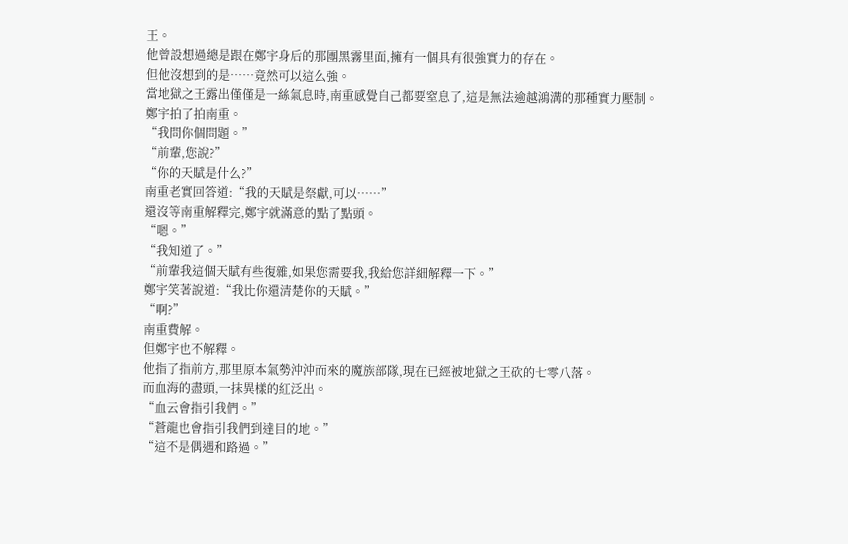王。
他曾設想過總是跟在鄭宇身后的那團黑霧里面,擁有一個具有很強實力的存在。
但他沒想到的是……竟然可以這么強。
當地獄之王露出僅僅是一絲氣息時,南重感覺自己都要窒息了,這是無法逾越鴻溝的那種實力壓制。
鄭宇拍了拍南重。
“我問你個問題。”
“前輩,您說?”
“你的天賦是什么?”
南重老實回答道:“我的天賦是祭獻,可以……”
還沒等南重解釋完,鄭宇就滿意的點了點頭。
“嗯。”
“我知道了。”
“前輩我這個天賦有些復雜,如果您需要我,我給您詳細解釋一下。”
鄭宇笑著說道:“我比你還清楚你的天賦。”
“啊?”
南重費解。
但鄭宇也不解釋。
他指了指前方,那里原本氣勢沖沖而來的魔族部隊,現在已經被地獄之王砍的七零八落。
而血海的盡頭,一抹異樣的紅泛出。
“血云會指引我們。”
“蒼龍也會指引我們到達目的地。”
“這不是偶遇和路過。”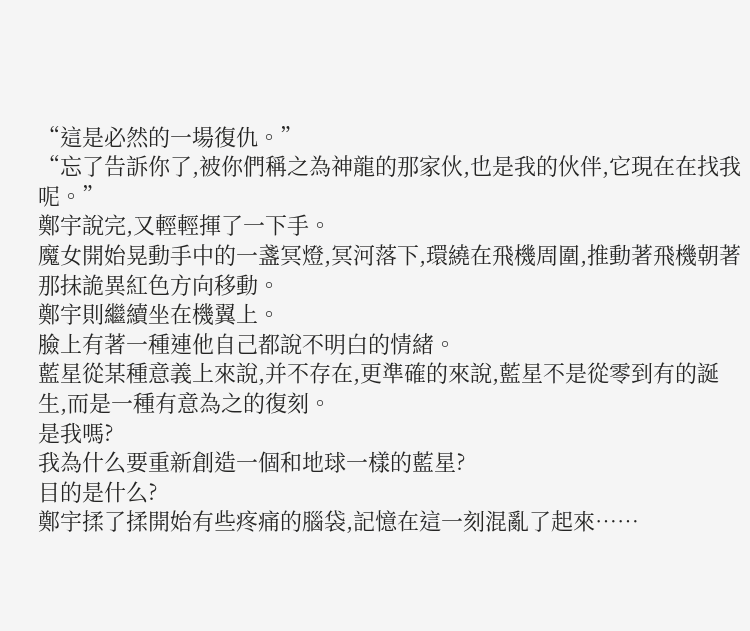“這是必然的一場復仇。”
“忘了告訴你了,被你們稱之為神龍的那家伙,也是我的伙伴,它現在在找我呢。”
鄭宇說完,又輕輕揮了一下手。
魔女開始晃動手中的一盞冥燈,冥河落下,環繞在飛機周圍,推動著飛機朝著那抹詭異紅色方向移動。
鄭宇則繼續坐在機翼上。
臉上有著一種連他自己都說不明白的情緒。
藍星從某種意義上來說,并不存在,更準確的來說,藍星不是從零到有的誕生,而是一種有意為之的復刻。
是我嗎?
我為什么要重新創造一個和地球一樣的藍星?
目的是什么?
鄭宇揉了揉開始有些疼痛的腦袋,記憶在這一刻混亂了起來……